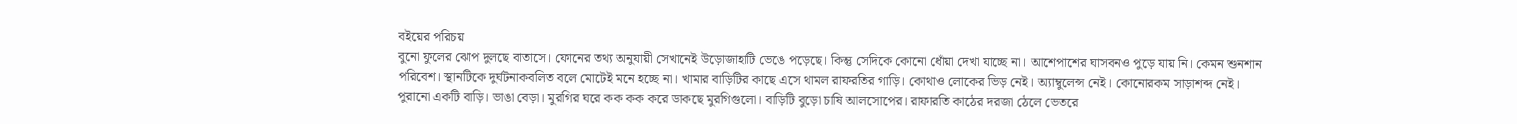বইয়ের পরিচয়
বুনো ফুলের ঝোপ দুলছে বাতাসে। ফোনের তথ্য অনুযায়ী সেখানেই উড়োজাহাটি ভেঙে পড়েছে। কিন্তু সেদিকে কোনো ধোঁয়া দেখা যাচ্ছে না। আশেপাশের ঘাসবনও পুড়ে যায় নি। কেমন শুনশান পরিবেশ। স্থানটিকে দুর্ঘটনাকবলিত বলে মোটেই মনে হচ্ছে না। খামার বাড়িটির কাছে এসে থামল রাফরতির গাড়ি। কোথাও লোকের ভিড় নেই। অ্যাম্বুলেন্স নেই। কোনোরকম সাড়াশব্দ নেই। পুরানো একটি বাড়ি। ভাঙা বেড়া। মুরগির ঘরে কক কক করে ডাকছে মুরগিগুলো। বাড়িটি বুড়ো চাষি আলসোপের। রাফারতি কাঠের দরজা ঠেলে ভেতরে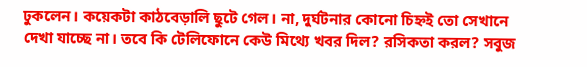ঢুকলেন। কয়েকটা কাঠবেড়ালি ছুটে গেল। না, দুর্ঘটনার কোনো চিহ্নই তো সেখানে দেখা যাচ্ছে না। তবে কি টেলিফোনে কেউ মিথ্যে খবর দিল? রসিকতা করল? সবুজ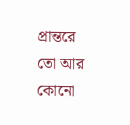প্রান্তরে তো আর কোনো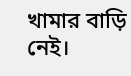খামার বাড়ি নেই।